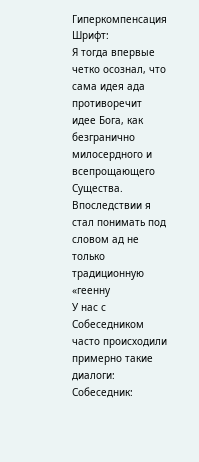Гиперкомпенсация
Шрифт:
Я тогда впервые четко осознал, что сама идея ада противоречит идее Бога, как безгранично милосердного и всепрощающего Существа. Впоследствии я стал понимать под словом ад не только традиционную «геенну
У нас с Собеседником часто происходили примерно такие диалоги:
Собеседник: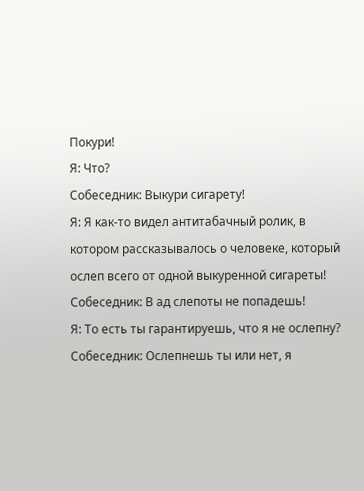Покури!
Я: Что?
Собеседник: Выкури сигарету!
Я: Я как-то видел антитабачный ролик, в котором рассказывалось о человеке, который ослеп всего от одной выкуренной сигареты!
Собеседник: В ад слепоты не попадешь!
Я: То есть ты гарантируешь, что я не ослепну?
Собеседник: Ослепнешь ты или нет, я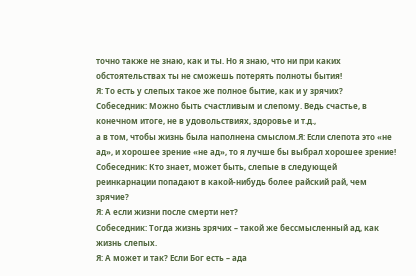точно также не знаю, как и ты. Но я знаю, что ни при каких обстоятельствах ты не сможешь потерять полноты бытия!
Я: То есть у слепых такое же полное бытие, как и у зрячих?
Собеседник: Можно быть счастливым и слепому. Ведь счастье, в конечном итоге, не в удовольствиях, здоровье и т.д.,
а в том, чтобы жизнь была наполнена смыслом.Я: Если слепота это «не ад», и хорошее зрение «не ад», то я лучше бы выбрал хорошее зрение!
Собеседник: Кто знает, может быть, слепые в следующей реинкарнации попадают в какой-нибудь более райский рай, чем зрячие?
Я: А если жизни после смерти нет?
Собеседник: Тогда жизнь зрячих – такой же бессмысленный ад, как жизнь слепых.
Я: А может и так? Если Бог есть – ада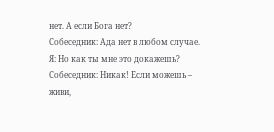нет. А если Бога нет?
Собеседник: Ада нет в любом случае.
Я: Но как ты мне это докажешь?
Собеседник: Никак! Если можешь – живи,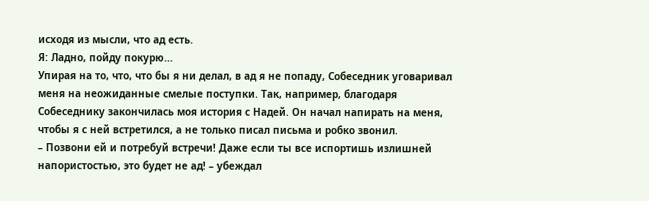исходя из мысли, что ад есть.
Я: Ладно, пойду покурю…
Упирая на то, что, что бы я ни делал, в ад я не попаду, Собеседник уговаривал меня на неожиданные смелые поступки. Так, например, благодаря Собеседнику закончилась моя история с Надей. Он начал напирать на меня, чтобы я с ней встретился, а не только писал письма и робко звонил.
– Позвони ей и потребуй встречи! Даже если ты все испортишь излишней напористостью, это будет не ад! – убеждал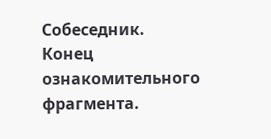Собеседник.
Конец ознакомительного фрагмента.